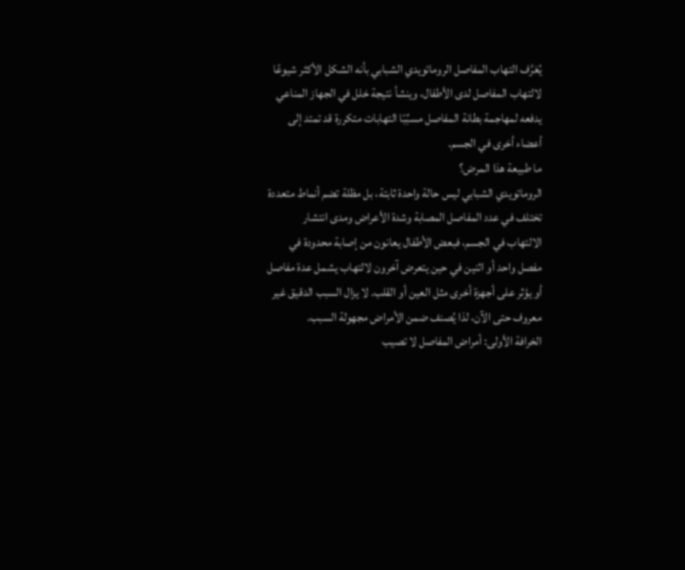يُعَرَّف التهاب المفاصل الروماتويدي الشبابي بأنه الشكل الأكثر شيوعًا لالتهاب المفاصل لدى الأطفال، وينشأ نتيجة خلل في الجهاز المناعي يدفعه لمهاجمة بطانة المفاصل مسبِّبًا التهابات متكررة قد تمتد إلى أعضاء أخرى في الجسم.
ما طبيعة هذا المرض؟
الروماتويدي الشبابي ليس حالة واحدة ثابتة، بل مظلة تضم أنماط متعددة تختلف في عدد المفاصل المصابة وشدة الأعراض ومدى انتشار الالتهاب في الجسم، فبعض الأطفال يعانون من إصابة محدودة في مفصل واحد أو اثنين في حين يتعرض آخرون لالتهاب يشمل عدة مفاصل أو يؤثر على أجهزة أخرى مثل العين أو القلب. لا يزال السبب الدقيق غير معروف حتى الآن، لذا يُصنف ضمن الأمراض مجهولة السبب.
الخرافة الأولى: أمراض المفاصل لا تصيب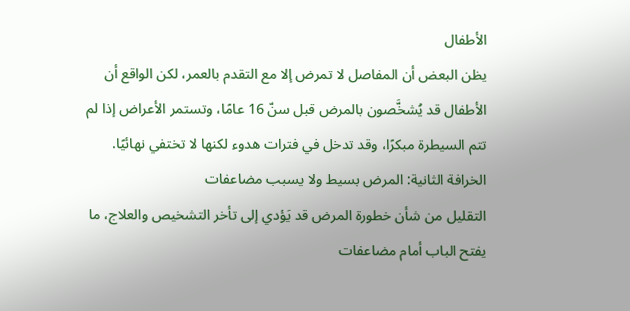الأطفال
يظن البعض أن المفاصل لا تمرض إلا مع التقدم بالعمر، لكن الواقع أن الأطفال قد يُشخَّصون بالمرض قبل سنّ 16 عامًا، وتستمر الأعراض إذا لم تتم السيطرة مبكرًا، وقد تدخل في فترات هدوء لكنها لا تختفي نهائيًا.
الخرافة الثانية: المرض بسيط ولا يسبب مضاعفات
التقليل من شأن خطورة المرض قد يَؤدي إلى تأخر التشخيص والعلاج، ما يفتح الباب أمام مضاعفات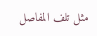مثل تلف المفاصل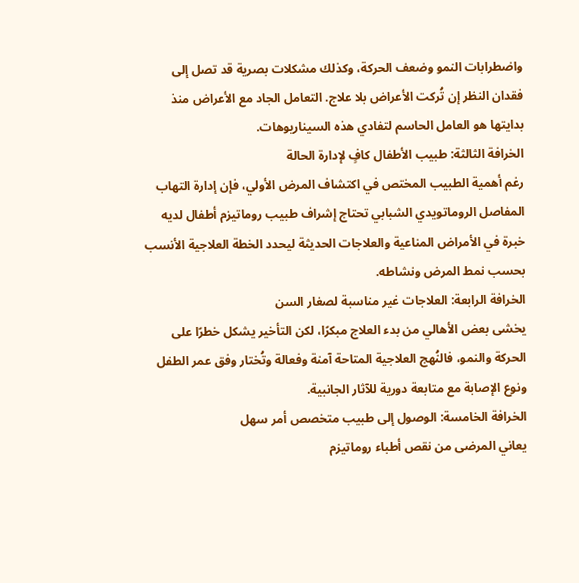واضطرابات النمو وضعف الحركة، وكذلك مشكلات بصرية قد تصل إلى فقدان النظر إن تُركت الأعراض بلا علاج. التعامل الجاد مع الأعراض منذ بدايتها هو العامل الحاسم لتفادي هذه السيناريوهات.
الخرافة الثالثة: طبيب الأطفال كافٍ لإدارة الحالة
رغم أهمية الطبيب المختص في اكتشاف المرض الأولي، فإن إدارة التهاب المفاصل الروماتويدي الشبابي تحتاج إشراف طبيب روماتيزم أطفال لديه خبرة في الأمراض المناعية والعلاجات الحديثة ليحدد الخطة العلاجية الأنسب بحسب نمط المرض ونشاطه.
الخرافة الرابعة: العلاجات غير مناسبة لصغار السن
يخشى بعض الأهالي من بدء العلاج مبكرًا، لكن التأخير يشكل خطرًا على الحركة والنمو، فالنُهج العلاجية المتاحة آمنة وفعالة وتُختار وفق عمر الطفل ونوع الإصابة مع متابعة دورية للآثار الجانبية.
الخرافة الخامسة: الوصول إلى طبيب متخصص أمر سهل
يعاني المرضى من نقص أطباء روماتيزم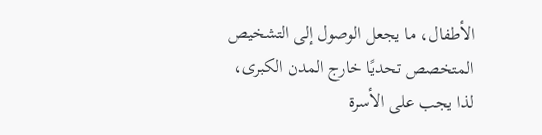الأطفال، ما يجعل الوصول إلى التشخيص المتخصص تحديًا خارج المدن الكبرى، لذا يجب على الأسرة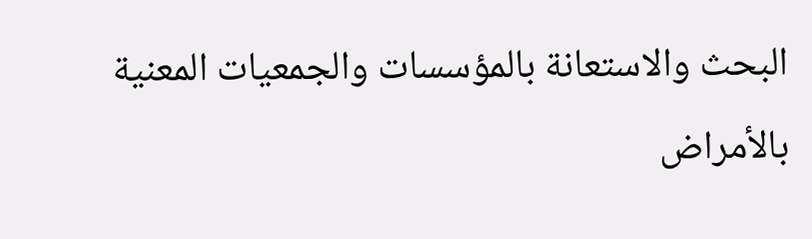البحث والاستعانة بالمؤسسات والجمعيات المعنية بالأمراض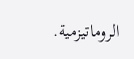الروماتيزمية.